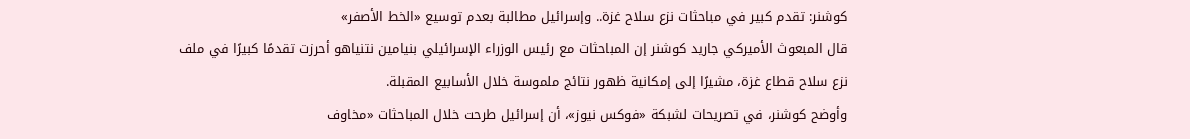كوشنر: تقدم كبير في مباحثات نزع سلاح غزة.. وإسرائيل مطالبة بعدم توسيع «الخط الأصفر»
قال المبعوث الأميركي جاريد كوشنر إن المباحثات مع رئيس الوزراء الإسرائيلي بنيامين نتنياهو أحرزت تقدمًا كبيرًا في ملف نزع سلاح قطاع غزة، مشيرًا إلى إمكانية ظهور نتائج ملموسة خلال الأسابيع المقبلة.
وأوضح كوشنر، في تصريحات لشبكة «فوكس نيوز»، أن إسرائيل طرحت خلال المباحثات «مخاوف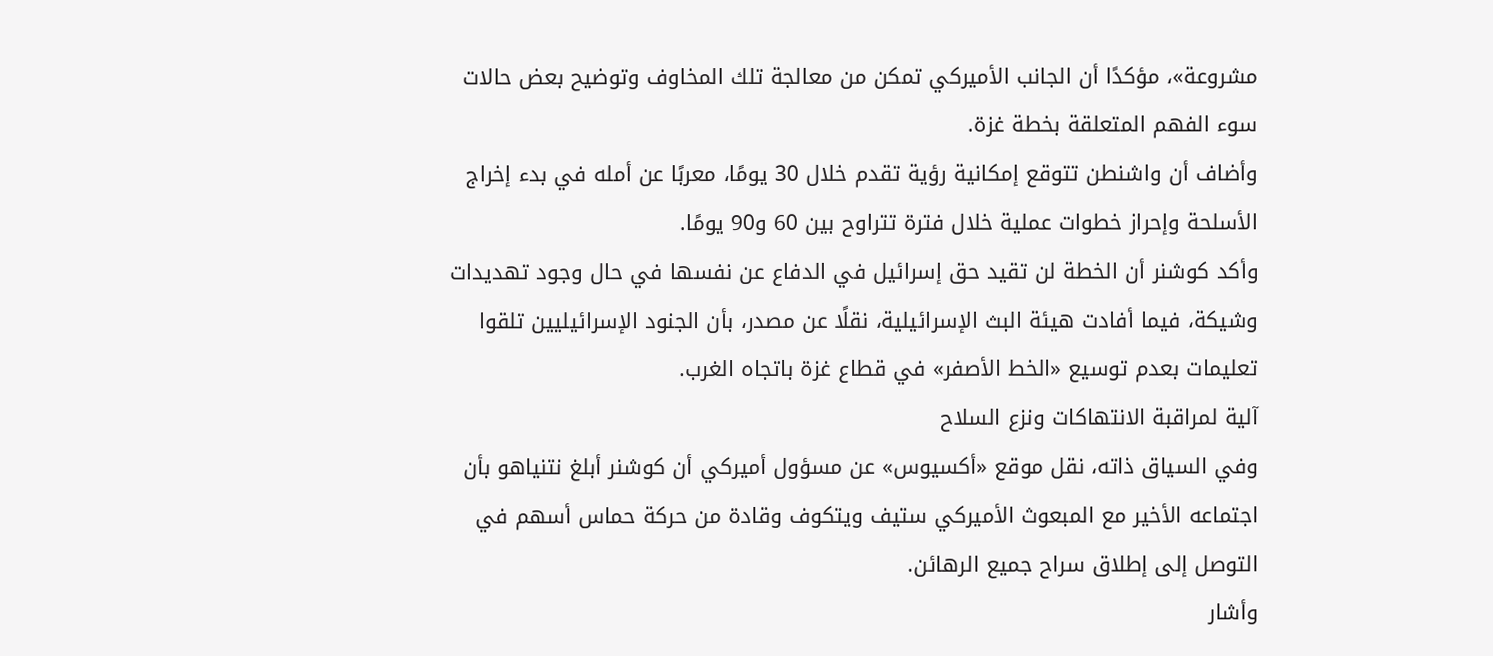مشروعة»، مؤكدًا أن الجانب الأميركي تمكن من معالجة تلك المخاوف وتوضيح بعض حالات سوء الفهم المتعلقة بخطة غزة.
وأضاف أن واشنطن تتوقع إمكانية رؤية تقدم خلال 30 يومًا، معربًا عن أمله في بدء إخراج الأسلحة وإحراز خطوات عملية خلال فترة تتراوح بين 60 و90 يومًا.
وأكد كوشنر أن الخطة لن تقيد حق إسرائيل في الدفاع عن نفسها في حال وجود تهديدات وشيكة، فيما أفادت هيئة البث الإسرائيلية، نقلًا عن مصدر، بأن الجنود الإسرائيليين تلقوا تعليمات بعدم توسيع «الخط الأصفر» في قطاع غزة باتجاه الغرب.
آلية لمراقبة الانتهاكات ونزع السلاح
وفي السياق ذاته، نقل موقع «أكسيوس» عن مسؤول أميركي أن كوشنر أبلغ نتنياهو بأن اجتماعه الأخير مع المبعوث الأميركي ستيف ويتكوف وقادة من حركة حماس أسهم في التوصل إلى إطلاق سراح جميع الرهائن.
وأشار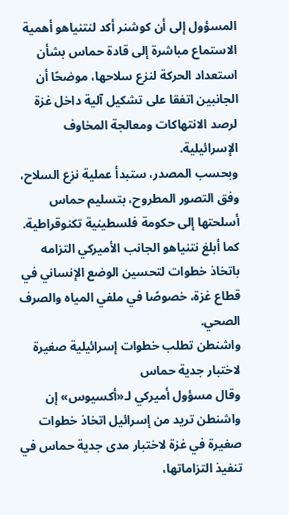المسؤول إلى أن كوشنر أكد لنتنياهو أهمية الاستماع مباشرة إلى قادة حماس بشأن استعداد الحركة لنزع سلاحها، موضحًا أن الجانبين اتفقا على تشكيل آلية داخل غزة لرصد الانتهاكات ومعالجة المخاوف الإسرائيلية.
وبحسب المصدر، ستبدأ عملية نزع السلاح، وفق التصور المطروح، بتسليم حماس أسلحتها إلى حكومة فلسطينية تكنوقراطية.
كما أبلغ نتنياهو الجانب الأميركي التزامه باتخاذ خطوات لتحسين الوضع الإنساني في قطاع غزة، خصوصًا في ملفي المياه والصرف الصحي.
واشنطن تطلب خطوات إسرائيلية صغيرة لاختبار جدية حماس
وقال مسؤول أميركي لـ«أكسيوس» إن واشنطن تريد من إسرائيل اتخاذ خطوات صغيرة في غزة لاختبار مدى جدية حماس في تنفيذ التزاماتها،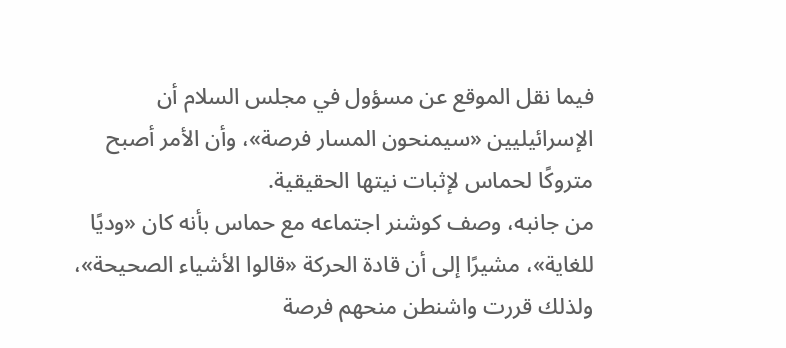فيما نقل الموقع عن مسؤول في مجلس السلام أن الإسرائيليين «سيمنحون المسار فرصة»، وأن الأمر أصبح متروكًا لحماس لإثبات نيتها الحقيقية.
من جانبه، وصف كوشنر اجتماعه مع حماس بأنه كان «وديًا للغاية»، مشيرًا إلى أن قادة الحركة «قالوا الأشياء الصحيحة»، ولذلك قررت واشنطن منحهم فرصة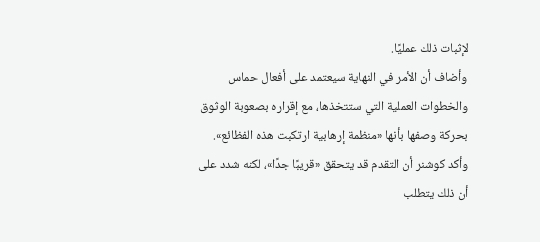لإثبات ذلك عمليًا.
وأضاف أن الأمر في النهاية سيعتمد على أفعال حماس والخطوات العملية التي ستتخذها، مع إقراره بصعوبة الوثوق بحركة وصفها بأنها «منظمة إرهابية ارتكبت هذه الفظائع».
وأكد كوشنر أن التقدم قد يتحقق «قريبًا جدًا»، لكنه شدد على أن ذلك يتطلب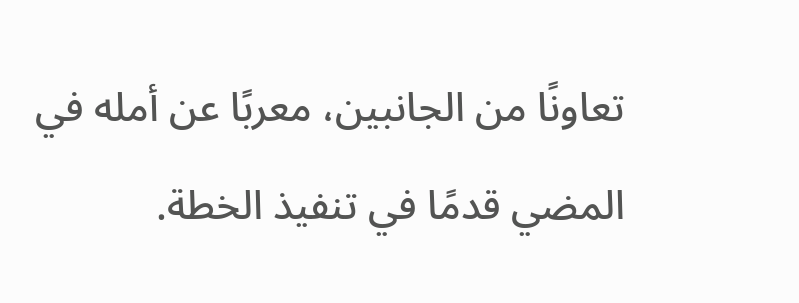تعاونًا من الجانبين، معربًا عن أمله في المضي قدمًا في تنفيذ الخطة.